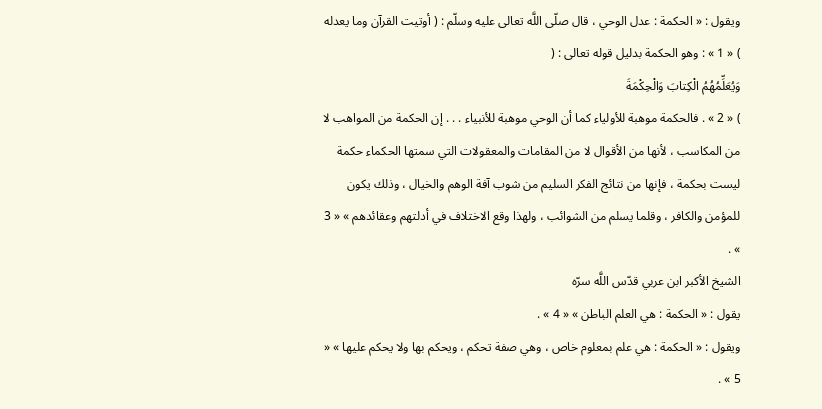ويقول : « الحكمة : عدل الوحي ، قال صلّى اللَّه تعالى عليه وسلّم : ( أوتيت القرآن وما يعدله ) « 1 » : وهو الحكمة بدليل قوله تعالى : (
وَيُعَلِّمُهُمُ الْكِتابَ وَالْحِكْمَةَ
) « 2 » . فالحكمة موهبة للأولياء كما أن الوحي موهبة للأنبياء . . . إن الحكمة من المواهب لا من المكاسب ، لأنها من الأقوال لا من المقامات والمعقولات التي سمتها الحكماء حكمة ليست بحكمة ، فإنها من نتائج الفكر السليم من شوب آفة الوهم والخيال ، وذلك يكون للمؤمن والكافر ، وقلما يسلم من الشوائب ، ولهذا وقع الاختلاف في أدلتهم وعقائدهم » « 3 » .
الشيخ الأكبر ابن عربي قدّس اللَّه سرّه
يقول : « الحكمة : هي العلم الباطن » « 4 » .
ويقول : « الحكمة : هي علم بمعلوم خاص ، وهي صفة تحكم ، ويحكم بها ولا يحكم عليها » « 5 » .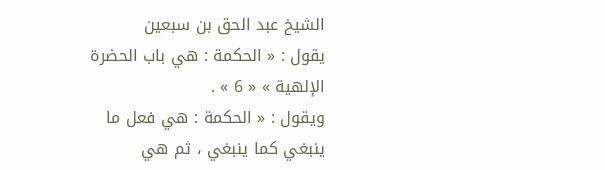الشيخ عبد الحق بن سبعين
يقول : « الحكمة : هي باب الحضرة الإلهية » « 6 » .
ويقول : « الحكمة : هي فعل ما ينبغي كما ينبغي ، ثم هي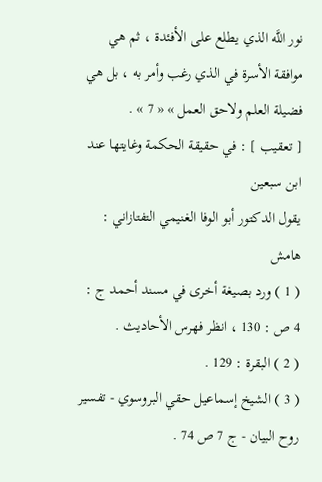نور اللَّه الذي يطلع على الأفئدة ، ثم هي موافقة الأسرة في الذي رغب وأمر به ، بل هي فضيلة العلم ولاحق العمل » « 7 » .
[ تعقيب ] : في حقيقة الحكمة وغايتها عند ابن سبعين
يقول الدكتور أبو الوفا الغنيمي التفتازاني :
هامش
( 1 ) ورد بصيغة أخرى في مسند أحمد ج : 4 ص : 130 ، انظر فهرس الأحاديث .
( 2 ) البقرة : 129 .
( 3 ) الشيخ إسماعيل حقي البروسوي - تفسير روح البيان - ج 7 ص 74 .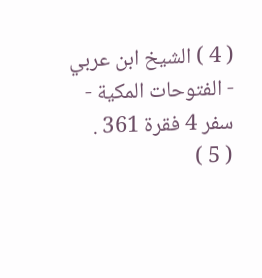( 4 ) الشيخ ابن عربي - الفتوحات المكية - سفر 4 فقرة 361 .
( 5 )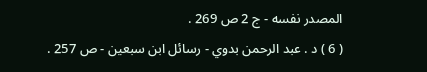المصدر نفسه - ج 2 ص 269 .
( 6 ) د . عبد الرحمن بدوي - رسائل ابن سبعين - ص 257 .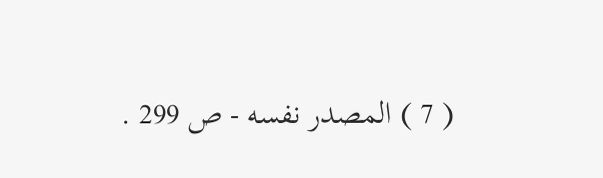( 7 ) المصدر نفسه - ص 299 .